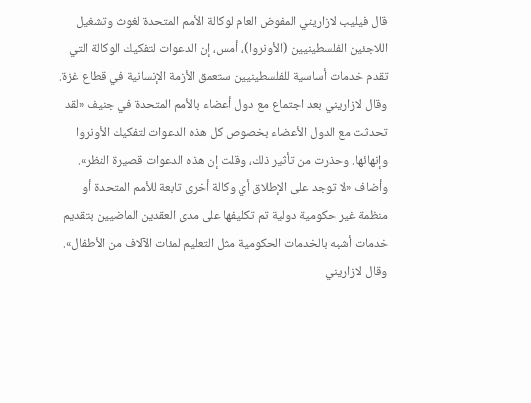قال فيليب لازاريني المفوض العام لوكالة الأمم المتحدة لغوث وتشغيل اللاجئين الفلسطينيين (الأونروا)، أمس، إن الدعوات لتفكيك الوكالة التي تقدم خدمات أساسية للفلسطينيين ستعمق الأزمة الإنسانية في قطاع غزة.
وقال لازاريني بعد اجتماع مع دول أعضاء بالأمم المتحدة في جنيف «لقد تحدثت مع الدول الأعضاء بخصوص كل هذه الدعوات لتفكيك الأونروا وإنهائها. وحذرت من تأثير ذلك، وقلت إن هذه الدعوات قصيرة النظر». وأضاف «لا توجد على الإطلاق أي وكالة أخرى تابعة للأمم المتحدة أو منظمة غير حكومية دولية تم تكليفها على مدى العقدين الماضيين بتقديم خدمات أشبه بالخدمات الحكومية مثل التعليم لمئات الآلاف من الأطفال».
وقال لازاريني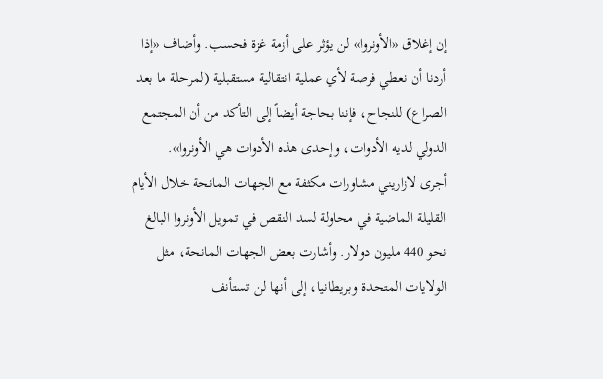إن إغلاق «الأونروا» لن يؤثر على أزمة غزة فحسب. وأضاف «إذا أردنا أن نعطي فرصة لأي عملية انتقالية مستقبلية (لمرحلة ما بعد الصراع) للنجاح، فإننا بحاجة أيضاً إلى التأكد من أن المجتمع الدولي لديه الأدوات، وإحدى هذه الأدوات هي الأونروا».
أجرى لازاريني مشاورات مكثفة مع الجهات المانحة خلال الأيام القليلة الماضية في محاولة لسد النقص في تمويل الأونروا البالغ نحو 440 مليون دولار. وأشارت بعض الجهات المانحة، مثل الولايات المتحدة وبريطانيا، إلى أنها لن تستأنف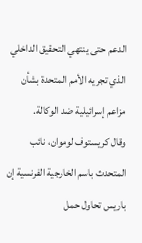الدعم حتى ينتهي التحقيق الداخلي الذي تجريه الأمم المتحدة بشأن مزاعم إسرائيلية ضد الوكالة.
وقال كريستوف لوموان، نائب المتحدث باسم الخارجية الفرنسية إن باريس تحاول حمل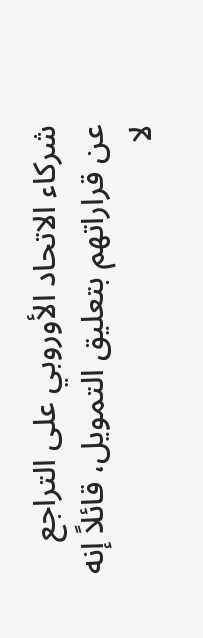شركاء الاتحاد الأوروبي على التراجع عن قراراتهم بتعليق التمويل، قائلاً إنه لا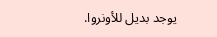يوجد بديل للأونروا.